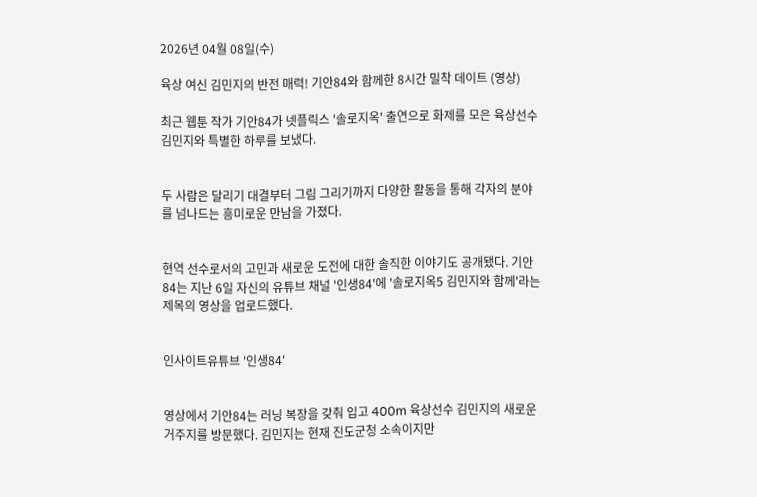2026년 04월 08일(수)

육상 여신 김민지의 반전 매력! 기안84와 함께한 8시간 밀착 데이트 (영상)

최근 웹툰 작가 기안84가 넷플릭스 '솔로지옥' 출연으로 화제를 모은 육상선수 김민지와 특별한 하루를 보냈다.


두 사람은 달리기 대결부터 그림 그리기까지 다양한 활동을 통해 각자의 분야를 넘나드는 흥미로운 만남을 가졌다.


현역 선수로서의 고민과 새로운 도전에 대한 솔직한 이야기도 공개됐다. 기안84는 지난 6일 자신의 유튜브 채널 '인생84'에 '솔로지옥5 김민지와 함께'라는 제목의 영상을 업로드했다.


인사이트유튜브 '인생84'


영상에서 기안84는 러닝 복장을 갖춰 입고 400m 육상선수 김민지의 새로운 거주지를 방문했다. 김민지는 현재 진도군청 소속이지만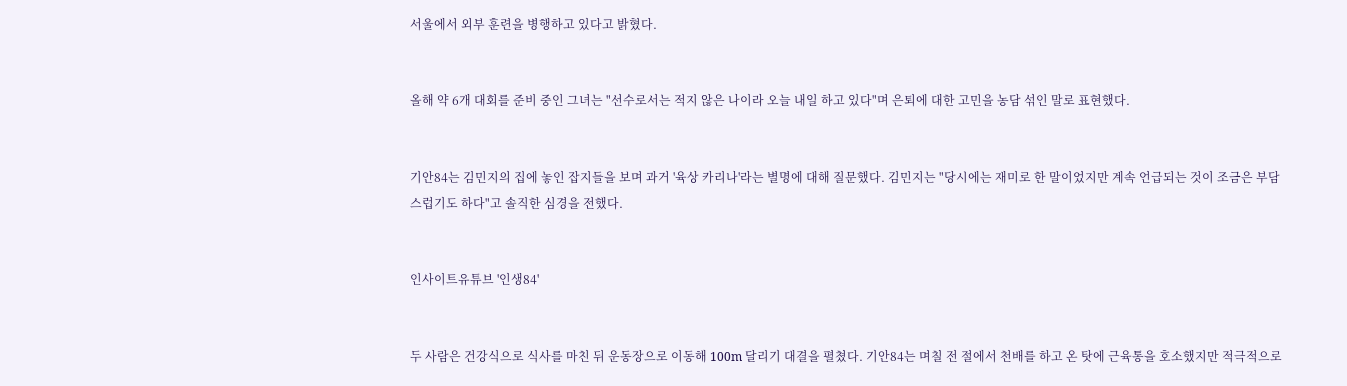서울에서 외부 훈련을 병행하고 있다고 밝혔다.


올해 약 6개 대회를 준비 중인 그녀는 "선수로서는 적지 않은 나이라 오늘 내일 하고 있다"며 은퇴에 대한 고민을 농담 섞인 말로 표현했다.


기안84는 김민지의 집에 놓인 잡지들을 보며 과거 '육상 카리나'라는 별명에 대해 질문했다. 김민지는 "당시에는 재미로 한 말이었지만 계속 언급되는 것이 조금은 부담스럽기도 하다"고 솔직한 심경을 전했다.


인사이트유튜브 '인생84'


두 사람은 건강식으로 식사를 마친 뒤 운동장으로 이동해 100m 달리기 대결을 펼쳤다. 기안84는 며칠 전 절에서 천배를 하고 온 탓에 근육통을 호소했지만 적극적으로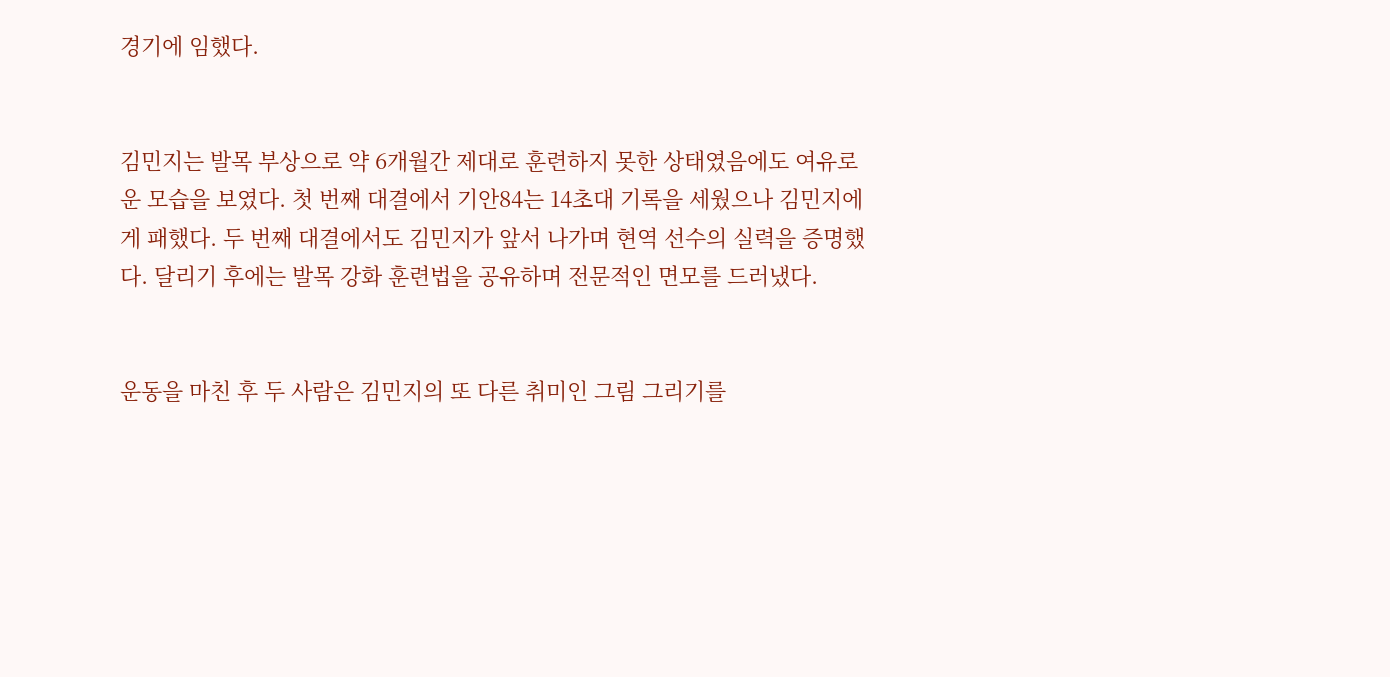경기에 임했다.


김민지는 발목 부상으로 약 6개월간 제대로 훈련하지 못한 상태였음에도 여유로운 모습을 보였다. 첫 번째 대결에서 기안84는 14초대 기록을 세웠으나 김민지에게 패했다. 두 번째 대결에서도 김민지가 앞서 나가며 현역 선수의 실력을 증명했다. 달리기 후에는 발목 강화 훈련법을 공유하며 전문적인 면모를 드러냈다.


운동을 마친 후 두 사람은 김민지의 또 다른 취미인 그림 그리기를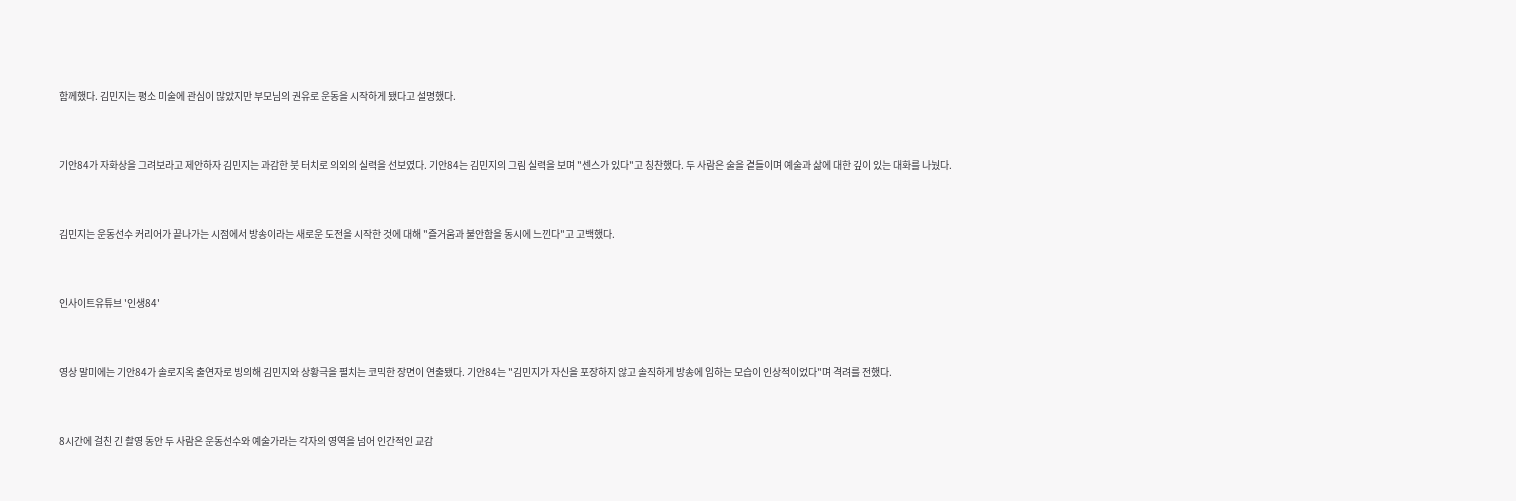함께했다. 김민지는 평소 미술에 관심이 많았지만 부모님의 권유로 운동을 시작하게 됐다고 설명했다.


기안84가 자화상을 그려보라고 제안하자 김민지는 과감한 붓 터치로 의외의 실력을 선보였다. 기안84는 김민지의 그림 실력을 보며 "센스가 있다"고 칭찬했다. 두 사람은 술을 곁들이며 예술과 삶에 대한 깊이 있는 대화를 나눴다.


김민지는 운동선수 커리어가 끝나가는 시점에서 방송이라는 새로운 도전을 시작한 것에 대해 "즐거움과 불안함을 동시에 느낀다"고 고백했다.


인사이트유튜브 '인생84'


영상 말미에는 기안84가 솔로지옥 출연자로 빙의해 김민지와 상황극을 펼치는 코믹한 장면이 연출됐다. 기안84는 "김민지가 자신을 포장하지 않고 솔직하게 방송에 임하는 모습이 인상적이었다"며 격려를 전했다.


8시간에 걸친 긴 촬영 동안 두 사람은 운동선수와 예술가라는 각자의 영역을 넘어 인간적인 교감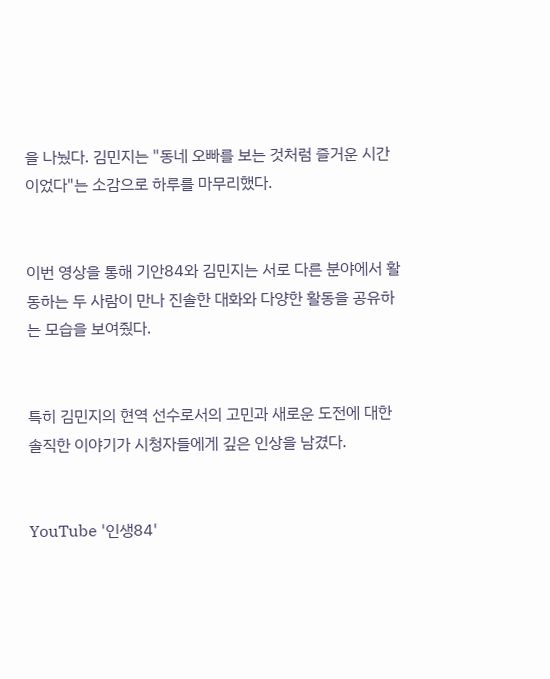을 나눴다. 김민지는 "동네 오빠를 보는 것처럼 즐거운 시간이었다"는 소감으로 하루를 마무리했다.


이번 영상을 통해 기안84와 김민지는 서로 다른 분야에서 활동하는 두 사람이 만나 진솔한 대화와 다양한 활동을 공유하는 모습을 보여줬다.


특히 김민지의 현역 선수로서의 고민과 새로운 도전에 대한 솔직한 이야기가 시청자들에게 깊은 인상을 남겼다.


YouTube '인생84'